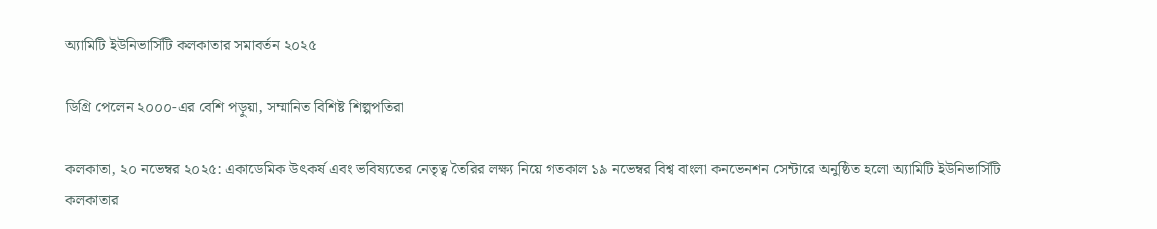অ্যামিটি ইউনিভার্সিটি কলকাতার সমাবর্তন ২০২৫

ডিগ্রি পেলেন ২০০০-এর বেশি পড়ুয়া, সম্মানিত বিশিষ্ট শিল্পপতিরা

কলকাতা, ২০ নভেম্বর ২০২৫: একাডেমিক উৎকর্ষ এবং ভবিষ্যতের নেতৃত্ব তৈরির লক্ষ্য নিয়ে গতকাল ১৯ নভেম্বর বিশ্ব বাংলা কনভেনশন সেন্টারে অনুষ্ঠিত হলো অ্যামিটি ইউনিভার্সিটি কলকাতার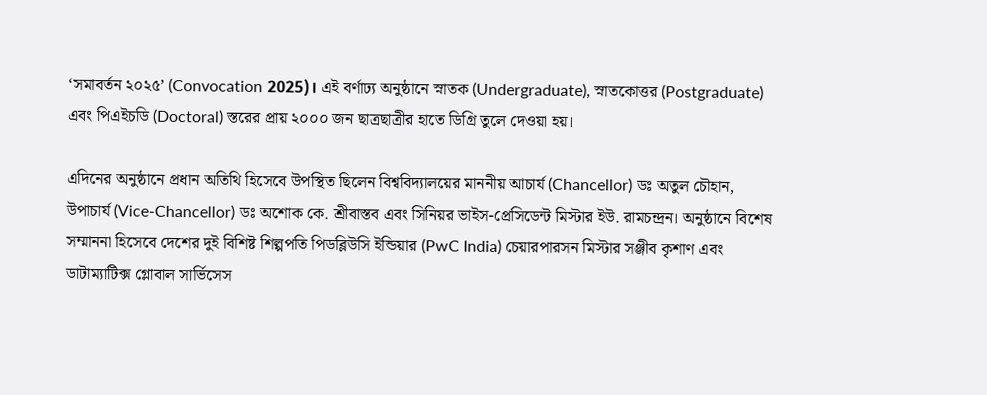‘সমাবর্তন ২০২৫’ (Convocation 2025)। এই বর্ণাঢ্য অনুষ্ঠানে স্নাতক (Undergraduate), স্নাতকোত্তর (Postgraduate) এবং পিএইচডি (Doctoral) স্তরের প্রায় ২০০০ জন ছাত্রছাত্রীর হাতে ডিগ্রি তুলে দেওয়া হয়।

এদিনের অনুষ্ঠানে প্রধান অতিথি হিসেবে উপস্থিত ছিলেন বিশ্ববিদ্যালয়ের মাননীয় আচার্য (Chancellor) ডঃ অতুল চৌহান, উপাচার্য (Vice-Chancellor) ডঃ অশোক কে. শ্রীবাস্তব এবং সিনিয়র ভাইস-প্রেসিডেন্ট মিস্টার ইউ. রামচন্দ্রন। অনুষ্ঠানে বিশেষ সম্মাননা হিসেবে দেশের দুই বিশিষ্ট শিল্পপতি পিডব্লিউসি ইন্ডিয়ার (PwC India) চেয়ারপারসন মিস্টার সঞ্জীব কৃশাণ এবং ডাটাম্যাটিক্স গ্লোবাল সার্ভিসেস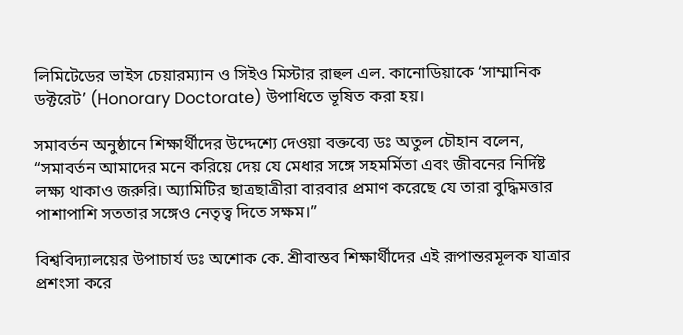লিমিটেডের ভাইস চেয়ারম্যান ও সিইও মিস্টার রাহুল এল. কানোডিয়াকে ‘সাম্মানিক ডক্টরেট’ (Honorary Doctorate) উপাধিতে ভূষিত করা হয়।

সমাবর্তন অনুষ্ঠানে শিক্ষার্থীদের উদ্দেশ্যে দেওয়া বক্তব্যে ডঃ অতুল চৌহান বলেন, “সমাবর্তন আমাদের মনে করিয়ে দেয় যে মেধার সঙ্গে সহমর্মিতা এবং জীবনের নির্দিষ্ট লক্ষ্য থাকাও জরুরি। অ্যামিটির ছাত্রছাত্রীরা বারবার প্রমাণ করেছে যে তারা বুদ্ধিমত্তার পাশাপাশি সততার সঙ্গেও নেতৃত্ব দিতে সক্ষম।”

বিশ্ববিদ্যালয়ের উপাচার্য ডঃ অশোক কে. শ্রীবাস্তব শিক্ষার্থীদের এই রূপান্তরমূলক যাত্রার প্রশংসা করে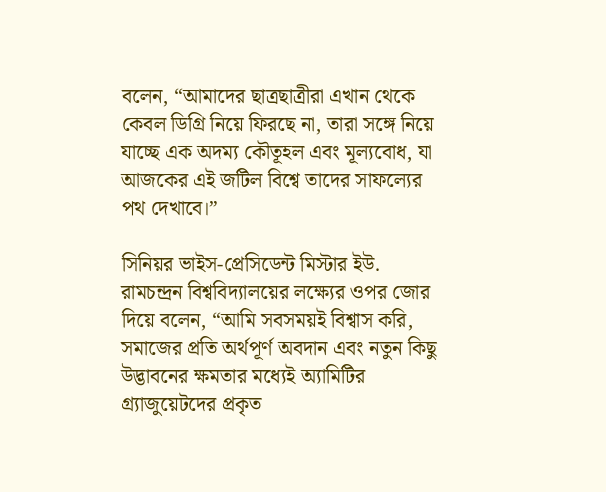বলেন, “আমাদের ছাত্রছাত্রীরা এখান থেকে কেবল ডিগ্রি নিয়ে ফিরছে না, তারা সঙ্গে নিয়ে যাচ্ছে এক অদম্য কৌতূহল এবং মূল্যবোধ, যা আজকের এই জটিল বিশ্বে তাদের সাফল্যের পথ দেখাবে।”

সিনিয়র ভাইস-প্রেসিডেন্ট মিস্টার ইউ. রামচন্দ্রন বিশ্ববিদ্যালয়ের লক্ষ্যের ওপর জোর দিয়ে বলেন, “আমি সবসময়ই বিশ্বাস করি, সমাজের প্রতি অর্থপূর্ণ অবদান এবং নতুন কিছু উদ্ভাবনের ক্ষমতার মধ্যেই অ্যামিটির গ্র্যাজুয়েটদের প্রকৃত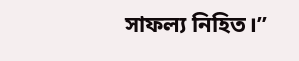সাফল্য নিহিত।”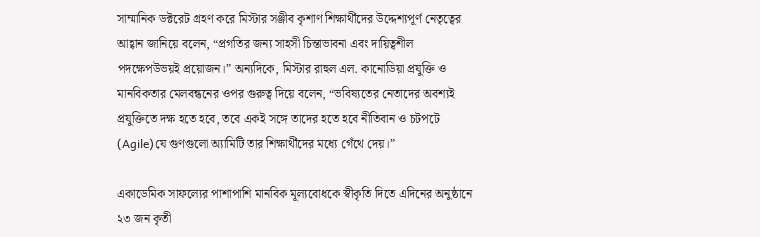সাম্মানিক ডক্টরেট গ্রহণ করে মিস্টার সঞ্জীব কৃশাণ শিক্ষার্থীদের উদ্দেশ্যপূর্ণ নেতৃত্বের আহ্বান জানিয়ে বলেন, “প্রগতির জন্য সাহসী চিন্তাভাবনা এবং দায়িত্বশীল পদক্ষেপউভয়ই প্রয়োজন।” অন্যদিকে, মিস্টার রাহুল এল. কানোডিয়া প্রযুক্তি ও মানবিকতার মেলবন্ধনের ওপর গুরুত্ব দিয়ে বলেন, “ভবিষ্যতের নেতাদের অবশ্যই প্রযুক্তিতে দক্ষ হতে হবে, তবে একই সঙ্গে তাদের হতে হবে নীতিবান ও চটপটে (Agile)যে গুণগুলো অ্যামিটি তার শিক্ষার্থীদের মধ্যে গেঁথে দেয়।”

একাডেমিক সাফল্যের পাশাপাশি মানবিক মূল্যবোধকে স্বীকৃতি দিতে এদিনের অনুষ্ঠানে ২৩ জন কৃতী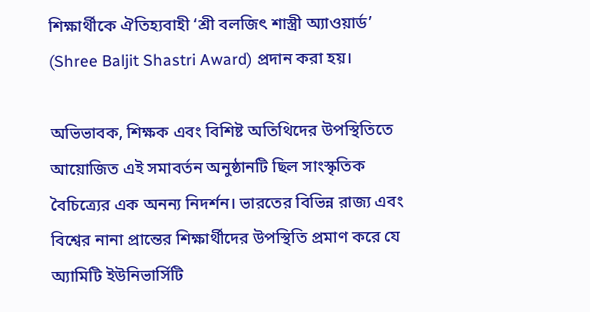শিক্ষার্থীকে ঐতিহ্যবাহী ‘শ্রী বলজিৎ শাস্ত্রী অ্যাওয়ার্ড’ (Shree Baljit Shastri Award) প্রদান করা হয়।

অভিভাবক, শিক্ষক এবং বিশিষ্ট অতিথিদের উপস্থিতিতে আয়োজিত এই সমাবর্তন অনুষ্ঠানটি ছিল সাংস্কৃতিক বৈচিত্র্যের এক অনন্য নিদর্শন। ভারতের বিভিন্ন রাজ্য এবং বিশ্বের নানা প্রান্তের শিক্ষার্থীদের উপস্থিতি প্রমাণ করে যে অ্যামিটি ইউনিভার্সিটি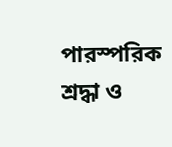পারস্পরিক শ্রদ্ধা ও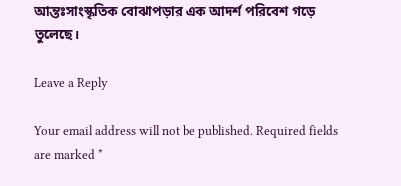আন্তঃসাংস্কৃতিক বোঝাপড়ার এক আদর্শ পরিবেশ গড়ে তুলেছে।

Leave a Reply

Your email address will not be published. Required fields are marked *